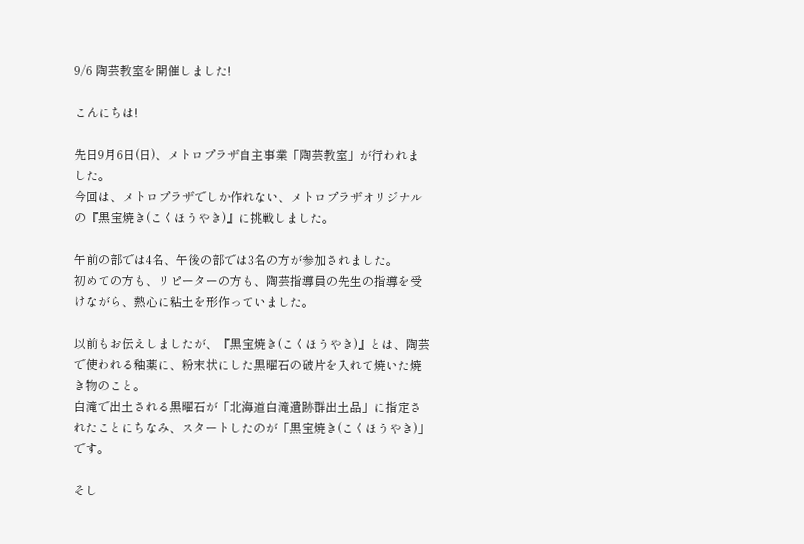9/6 陶芸教室を開催しました!

こんにちは!

先日9月6日(日)、メトロプラザ自主事業「陶芸教室」が行われました。
今回は、メトロプラザでしか作れない、メトロプラザオリジナルの『黒宝焼き(こくほうやき)』に挑戦しました。

午前の部では4名、午後の部では3名の方が参加されました。
初めての方も、リピーターの方も、陶芸指導員の先生の指導を受けながら、熱心に粘土を形作っていました。

以前もお伝えしましたが、『黒宝焼き(こくほうやき)』とは、陶芸で使われる釉薬に、粉末状にした黒曜石の破片を入れて焼いた焼き物のこと。
白滝で出土される黒曜石が「北海道白滝遺跡群出土品」に指定されたことにちなみ、スタートしたのが「黒宝焼き(こくほうやき)」です。

そし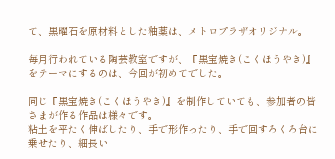て、黒曜石を原材料とした釉薬は、メトロプラザオリジナル。

毎月行われている陶芸教室ですが、『黒宝焼き(こくほうやき)』をテーマにするのは、今回が初めてでした。

同じ『黒宝焼き(こくほうやき)』を制作していても、参加者の皆さまが作る作品は様々です。
粘土を平たく伸ばしたり、手で形作ったり、手で回すろくろ台に乗せたり、細長い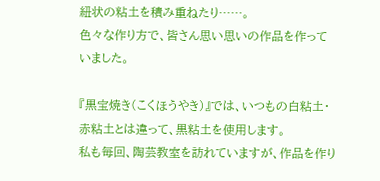紐状の粘土を積み重ねたり……。
色々な作り方で、皆さん思い思いの作品を作っていました。

『黒宝焼き(こくほうやき)』では、いつもの白粘土・赤粘土とは違って、黒粘土を使用します。
私も毎回、陶芸教室を訪れていますが、作品を作り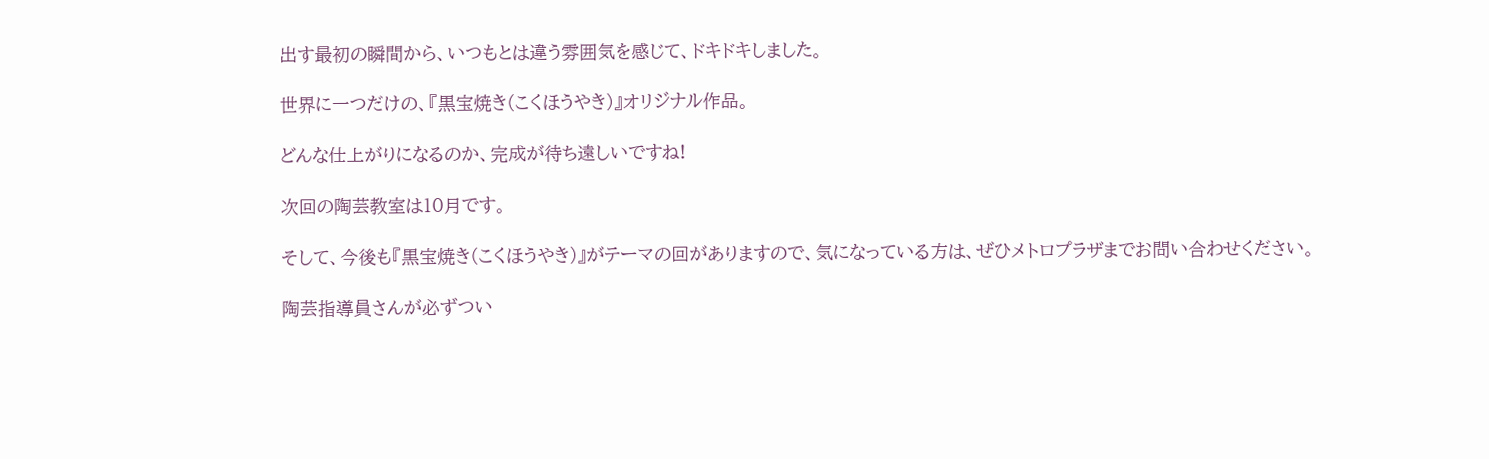出す最初の瞬間から、いつもとは違う雰囲気を感じて、ドキドキしました。

世界に一つだけの、『黒宝焼き(こくほうやき)』オリジナル作品。

どんな仕上がりになるのか、完成が待ち遠しいですね!

次回の陶芸教室は10月です。

そして、今後も『黒宝焼き(こくほうやき)』がテーマの回がありますので、気になっている方は、ぜひメトロプラザまでお問い合わせください。

陶芸指導員さんが必ずつい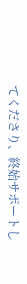てくださり、終始サポートし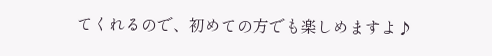てくれるので、初めての方でも楽しめますよ♪